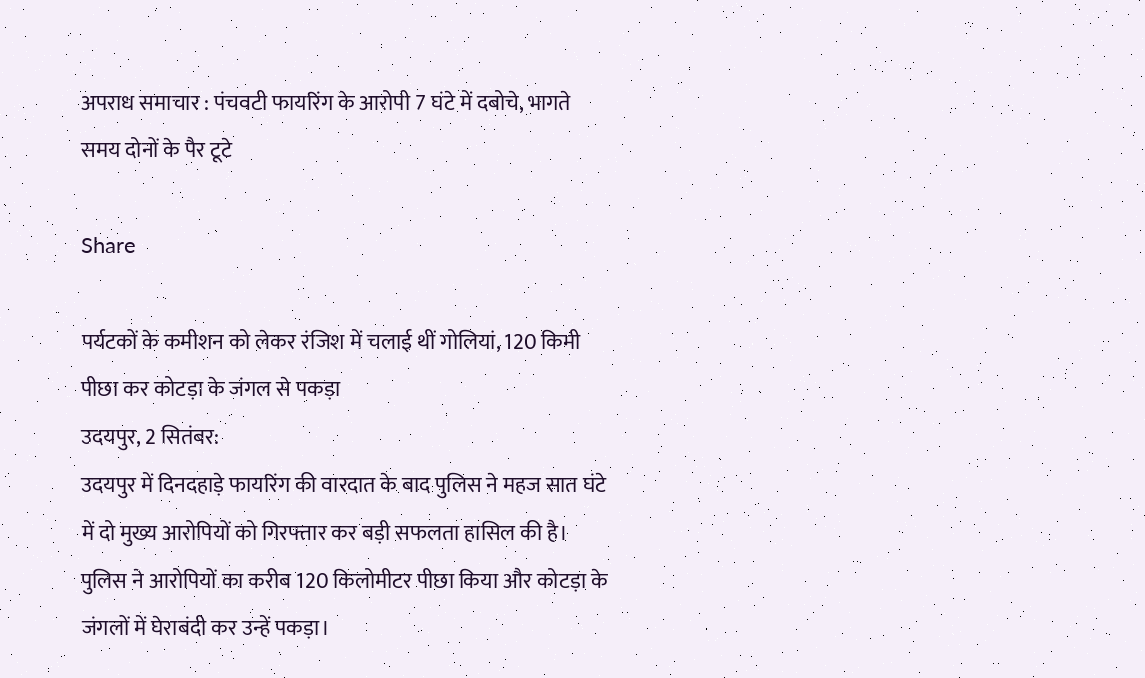अपराध समाचार : पंचवटी फायरिंग के आरोपी 7 घंटे में दबोचे, भागते समय दोनों के पैर टूटे

Share

पर्यटकों के कमीशन को लेकर रंजिश में चलाई थीं गोलियां, 120 किमी पीछा कर कोटड़ा के जंगल से पकड़ा
उदयपुर, 2 सितंबर:
उदयपुर में दिनदहाड़े फायरिंग की वारदात के बाद पुलिस ने महज सात घंटे में दो मुख्य आरोपियों को गिरफ्तार कर बड़ी सफलता हासिल की है। पुलिस ने आरोपियों का करीब 120 किलोमीटर पीछा किया और कोटड़ा के जंगलों में घेराबंदी कर उन्हें पकड़ा।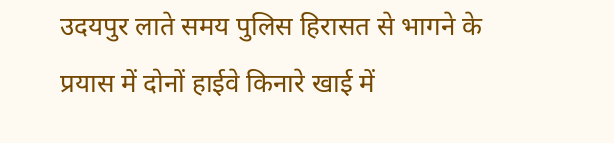उदयपुर लाते समय पुलिस हिरासत से भागने के प्रयास में दोनों हाईवे किनारे खाई में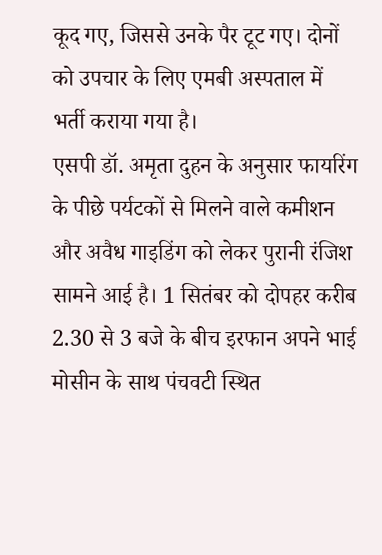कूद गए, जिससे उनके पैर टूट गए। दोनों को उपचार के लिए एमबी अस्पताल में भर्ती कराया गया है।
एसपी डॉ. अमृता दुहन के अनुसार फायरिंग के पीछे पर्यटकों से मिलने वाले कमीशन और अवैध गाइडिंग को लेकर पुरानी रंजिश सामने आई है। 1 सितंबर को दोपहर करीब 2.30 से 3 बजे के बीच इरफान अपने भाई मोसीन के साथ पंचवटी स्थित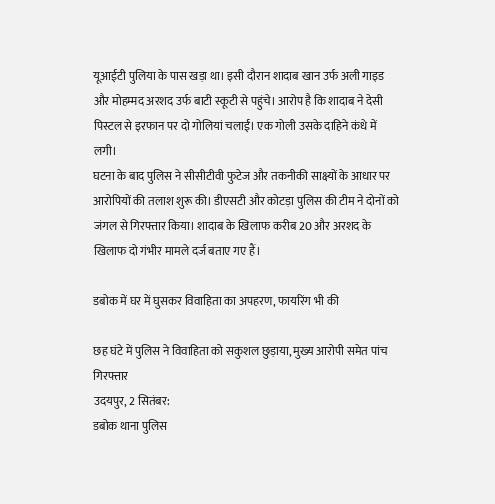यूआईटी पुलिया के पास खड़ा था। इसी दौरान शादाब खान उर्फ अली गाइड और मोहम्मद अरशद उर्फ बाटी स्कूटी से पहुंचे। आरोप है कि शादाब ने देसी पिस्टल से इरफान पर दो गोलियां चलाईं। एक गोली उसके दाहिने कंधे में लगी।
घटना के बाद पुलिस ने सीसीटीवी फुटेज और तकनीकी साक्ष्यों के आधार पर आरोपियों की तलाश शुरू की। डीएसटी और कोटड़ा पुलिस की टीम ने दोनों को जंगल से गिरफ्तार किया। शादाब के खिलाफ करीब 20 और अरशद के खिलाफ दो गंभीर मामले दर्ज बताए गए हैं।

डबोक में घर में घुसकर विवाहिता का अपहरण, फायरिंग भी की

छह घंटे में पुलिस ने विवाहिता को सकुशल छुड़ाया, मुख्य आरोपी समेत पांच गिरफ्तार
उदयपुर, 2 सितंबर:
डबोक थाना पुलिस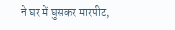ने घर में घुसकर मारपीट,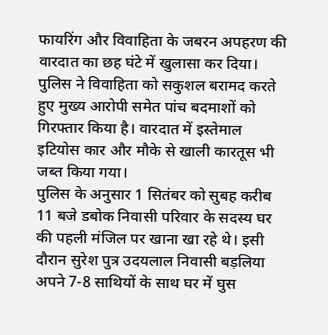फायरिंग और विवाहिता के जबरन अपहरण की वारदात का छह घंटे में खुलासा कर दिया। पुलिस ने विवाहिता को सकुशल बरामद करते हुए मुख्य आरोपी समेत पांच बदमाशों को गिरफ्तार किया है। वारदात में इस्तेमाल इटियोस कार और मौके से खाली कारतूस भी जब्त किया गया।
पुलिस के अनुसार 1 सितंबर को सुबह करीब 11 बजे डबोक निवासी परिवार के सदस्य घर की पहली मंजिल पर खाना खा रहे थे। इसी दौरान सुरेश पुत्र उदयलाल निवासी बड़लिया अपने 7-8 साथियों के साथ घर में घुस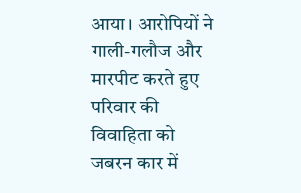आया। आरोपियों ने गाली-गलौज और मारपीट करते हुए परिवार की विवाहिता को जबरन कार में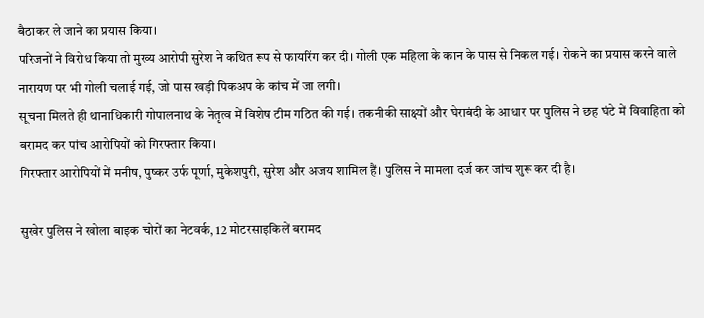बैठाकर ले जाने का प्रयास किया।
परिजनों ने विरोध किया तो मुख्य आरोपी सुरेश ने कथित रूप से फायरिंग कर दी। गोली एक महिला के कान के पास से निकल गई। रोकने का प्रयास करने वाले नारायण पर भी गोली चलाई गई, जो पास खड़ी पिकअप के कांच में जा लगी।
सूचना मिलते ही थानाधिकारी गोपालनाथ के नेतृत्व में विशेष टीम गठित की गई। तकनीकी साक्ष्यों और घेराबंदी के आधार पर पुलिस ने छह घंटे में विवाहिता को बरामद कर पांच आरोपियों को गिरफ्तार किया।
गिरफ्तार आरोपियों में मनीष, पुष्कर उर्फ पूर्णा, मुकेशपुरी, सुरेश और अजय शामिल हैं। पुलिस ने मामला दर्ज कर जांच शुरू कर दी है।

सुखेर पुलिस ने खोला बाइक चोरों का नेटवर्क, 12 मोटरसाइकिलें बरामद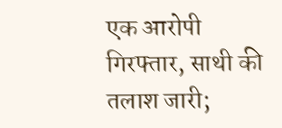एक आरोपी गिरफ्तार, साथी की तलाश जारी;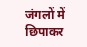जंगलों में छिपाकर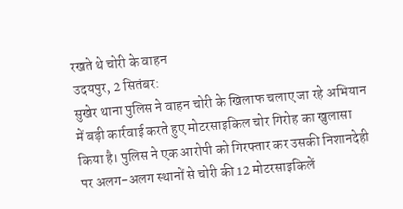रखते थे चोरी के वाहन
उदयपुर, 2 सितंबर:
सुखेर थाना पुलिस ने वाहन चोरी के खिलाफ चलाए जा रहे अभियान में बड़ी कार्रवाई करते हुए मोटरसाइकिल चोर गिरोह का खुलासा किया है। पुलिस ने एक आरोपी को गिरफ्तार कर उसकी निशानदेही पर अलग-अलग स्थानों से चोरी की 12 मोटरसाइकिलें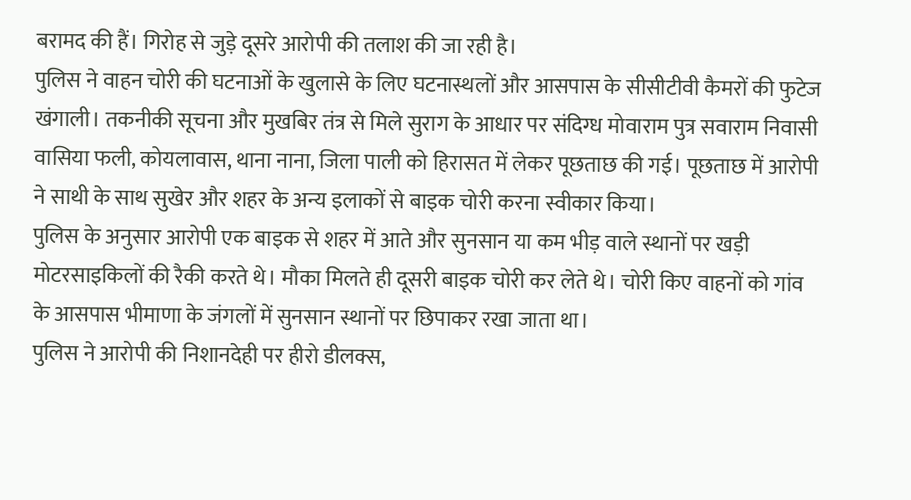बरामद की हैं। गिरोह से जुड़े दूसरे आरोपी की तलाश की जा रही है।
पुलिस ने वाहन चोरी की घटनाओं के खुलासे के लिए घटनास्थलों और आसपास के सीसीटीवी कैमरों की फुटेज खंगाली। तकनीकी सूचना और मुखबिर तंत्र से मिले सुराग के आधार पर संदिग्ध मोवाराम पुत्र सवाराम निवासी वासिया फली, कोयलावास, थाना नाना, जिला पाली को हिरासत में लेकर पूछताछ की गई। पूछताछ में आरोपी ने साथी के साथ सुखेर और शहर के अन्य इलाकों से बाइक चोरी करना स्वीकार किया।
पुलिस के अनुसार आरोपी एक बाइक से शहर में आते और सुनसान या कम भीड़ वाले स्थानों पर खड़ी मोटरसाइकिलों की रैकी करते थे। मौका मिलते ही दूसरी बाइक चोरी कर लेते थे। चोरी किए वाहनों को गांव के आसपास भीमाणा के जंगलों में सुनसान स्थानों पर छिपाकर रखा जाता था।
पुलिस ने आरोपी की निशानदेही पर हीरो डीलक्स,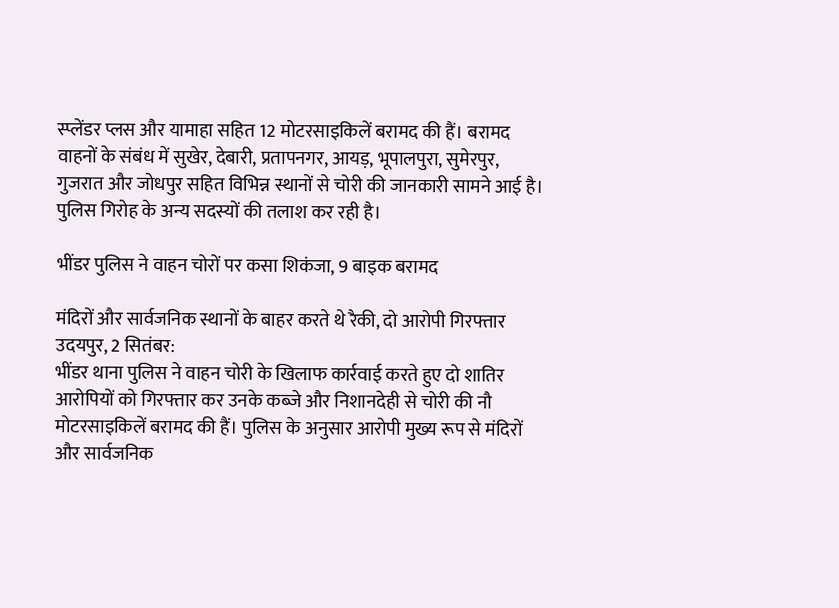स्प्लेंडर प्लस और यामाहा सहित 12 मोटरसाइकिलें बरामद की हैं। बरामद वाहनों के संबंध में सुखेर, देबारी, प्रतापनगर, आयड़, भूपालपुरा, सुमेरपुर, गुजरात और जोधपुर सहित विभिन्न स्थानों से चोरी की जानकारी सामने आई है। पुलिस गिरोह के अन्य सदस्यों की तलाश कर रही है।

भींडर पुलिस ने वाहन चोरों पर कसा शिकंजा, 9 बाइक बरामद

मंदिरों और सार्वजनिक स्थानों के बाहर करते थे रैकी, दो आरोपी गिरफ्तार
उदयपुर, 2 सितंबर:
भींडर थाना पुलिस ने वाहन चोरी के खिलाफ कार्रवाई करते हुए दो शातिर आरोपियों को गिरफ्तार कर उनके कब्जे और निशानदेही से चोरी की नौ मोटरसाइकिलें बरामद की हैं। पुलिस के अनुसार आरोपी मुख्य रूप से मंदिरों और सार्वजनिक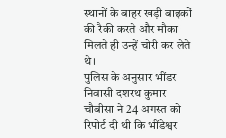स्थानों के बाहर खड़ी बाइकों की रैकी करते और मौका मिलते ही उन्हें चोरी कर लेते थे।
पुलिस के अनुसार भींडर निवासी दशरथ कुमार चौबीसा ने 24 अगस्त को रिपोर्ट दी थी कि भींडेश्वर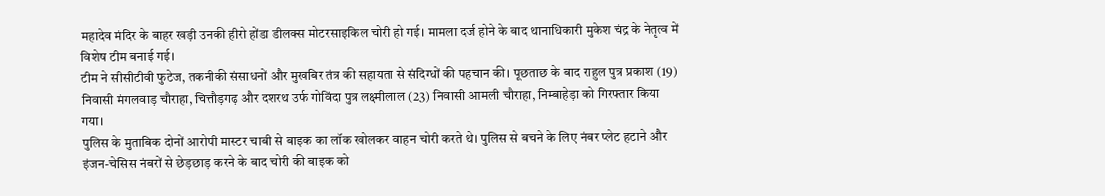महादेव मंदिर के बाहर खड़ी उनकी हीरो होंडा डीलक्स मोटरसाइकिल चोरी हो गई। मामला दर्ज होने के बाद थानाधिकारी मुकेश चंद्र के नेतृत्व में विशेष टीम बनाई गई।
टीम ने सीसीटीवी फुटेज, तकनीकी संसाधनों और मुखबिर तंत्र की सहायता से संदिग्धों की पहचान की। पूछताछ के बाद राहुल पुत्र प्रकाश (19) निवासी मंगलवाड़ चौराहा, चित्तौड़गढ़ और दशरथ उर्फ गोविंदा पुत्र लक्ष्मीलाल (23) निवासी आमली चौराहा, निम्बाहेड़ा को गिरफ्तार किया गया।
पुलिस के मुताबिक दोनों आरोपी मास्टर चाबी से बाइक का लॉक खोलकर वाहन चोरी करते थे। पुलिस से बचने के लिए नंबर प्लेट हटाने और इंजन-चेसिस नंबरों से छेड़छाड़ करने के बाद चोरी की बाइक को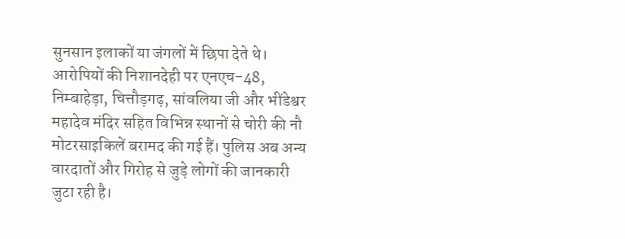सुनसान इलाकों या जंगलों में छिपा देते थे।
आरोपियों की निशानदेही पर एनएच-48, निम्बाहेड़ा, चित्तौड़गढ़, सांवलिया जी और भींडेश्वर महादेव मंदिर सहित विभिन्न स्थानों से चोरी की नौ मोटरसाइकिलें बरामद की गई हैं। पुलिस अब अन्य वारदातों और गिरोह से जुड़े लोगों की जानकारी जुटा रही है।